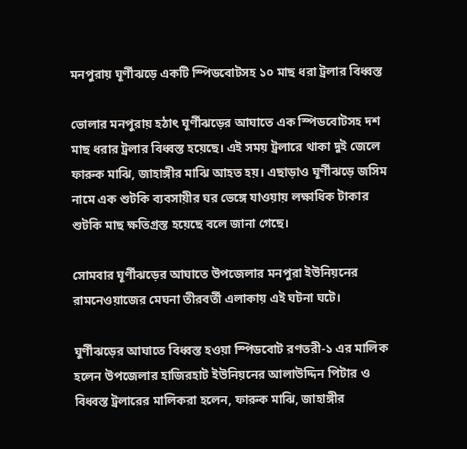মনপুরায় ঘূর্ণীঝড়ে একটি স্পিডবোটসহ ১০ মাছ ধরা ট্রলার বিধ্বস্ত

ভোলার মনপুরায় হঠাৎ ঘূর্ণীঝড়ের আঘাতে এক স্পিডবোটসহ দশ মাছ ধরার ট্রলার বিধ্বস্ত হয়েছে। এই সময় ট্রলারে থাকা দুই জেলে ফারুক মাঝি, জাহাঙ্গীর মাঝি আহত হয়। এছাড়াও ঘূর্ণীঝড়ে জসিম নামে এক শুটকি ব্যবসায়ীর ঘর ভেঙ্গে যাওয়ায় লক্ষাধিক টাকার শুটকি মাছ ক্ষতিগ্রস্ত হয়েছে বলে জানা গেছে।

সোমবার ঘূর্ণীঝড়ের আঘাতে উপজেলার মনপুরা ইউনিয়নের রামনেওয়াজের মেঘনা তীরবর্তী এলাকায় এই ঘটনা ঘটে।

ঘুর্ণীঝড়ের আঘাতে বিধ্বস্ত হওয়া স্পিডবোট রণতরী-১ এর মালিক হলেন উপজেলার হাজিরহাট ইউনিয়নের আলাউদ্দিন পিটার ও বিধ্বস্ত ট্রলারের মালিকরা হলেন, ফারুক মাঝি, জাহাঙ্গীর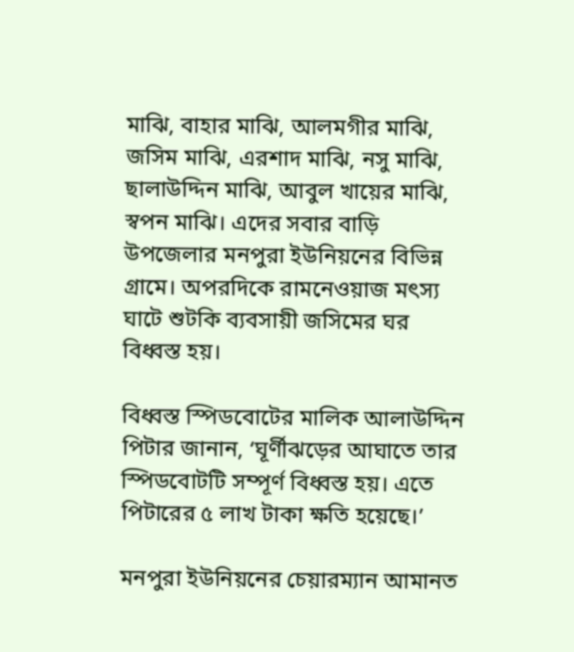মাঝি, বাহার মাঝি, আলমগীর মাঝি, জসিম মাঝি, এরশাদ মাঝি, নসু মাঝি, ছালাউদ্দিন মাঝি, আবুল খায়ের মাঝি, স্বপন মাঝি। এদের সবার বাড়ি উপজেলার মনপুরা ইউনিয়নের বিভিন্ন গ্রামে। অপরদিকে রামনেওয়াজ মৎস্য ঘাটে শুটকি ব্যবসায়ী জসিমের ঘর বিধ্বস্ত হয়।

বিধ্বস্ত স্পিডবোটের মালিক আলাউদ্দিন পিটার জানান, ‘ঘূর্ণীঝড়ের আঘাতে তার স্পিডবোটটি সম্পূর্ণ বিধ্বস্ত হয়। এতে পিটারের ৫ লাখ টাকা ক্ষতি হয়েছে।’

মনপুরা ইউনিয়নের চেয়ারম্যান আমানত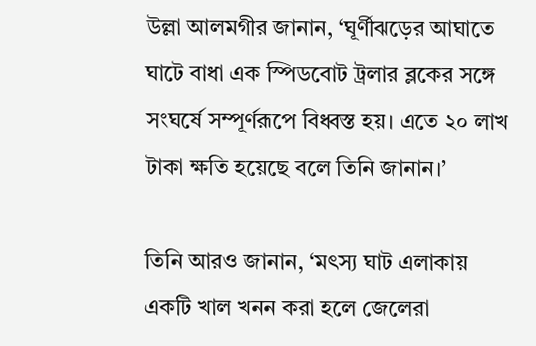উল্লা আলমগীর জানান, ‘ঘূর্ণীঝড়ের আঘাতে ঘাটে বাধা এক স্পিডবোট ট্রলার ব্লকের সঙ্গে সংঘর্ষে সম্পূর্ণরূপে বিধ্বস্ত হয়। এতে ২০ লাখ টাকা ক্ষতি হয়েছে বলে তিনি জানান।’

তিনি আরও জানান, ‘মৎস্য ঘাট এলাকায় একটি খাল খনন করা হলে জেলেরা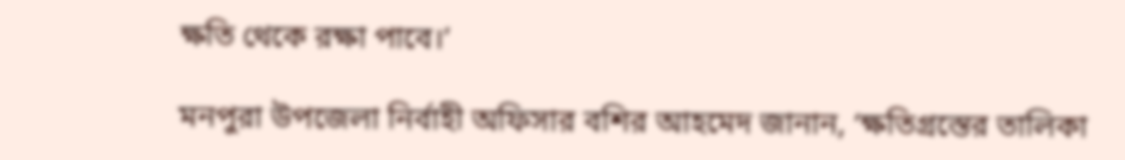ক্ষতি থেকে রক্ষা পাবে।’

মনপুরা উপজেলা নির্বাহী অফিসার বশির আহমেদ জানান, ‘ক্ষতিগ্রস্তের তালিকা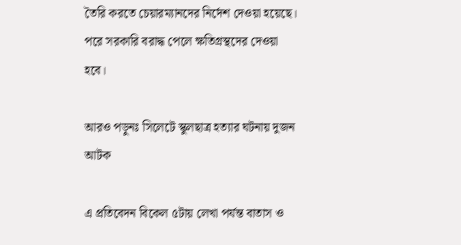তৈরি করতে চেয়ারম্যানদের নির্দেশ দেওয়া হয়েছে। পরে সরকারি বরাদ্ধ পেলে ক্ষতিগ্রস্থদের দেওয়া হবে।

আরও পড়ুনঃ সিলেটে স্কুলছাত্র হত্যার ঘটনায় দুজন আটক

এ প্রতিবেদন বিকেল ৫টায় লেখা পর্যন্ত বাতাস ও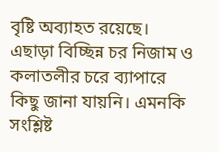বৃষ্টি অব্যাহত রয়েছে। এছাড়া বিচ্ছিন্ন চর নিজাম ও কলাতলীর চরে ব্যাপারে কিছু জানা যায়নি। এমনকি সংশ্লিষ্ট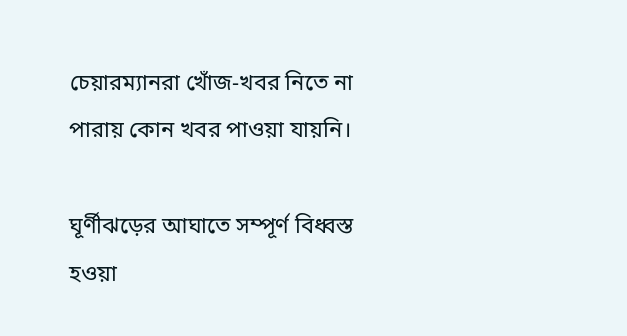চেয়ারম্যানরা খোঁজ-খবর নিতে না পারায় কোন খবর পাওয়া যায়নি।

ঘূর্ণীঝড়ের আঘাতে সম্পূর্ণ বিধ্বস্ত হওয়া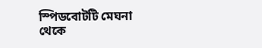স্পিডবোটটি মেঘনা থেকে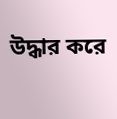উদ্ধার করে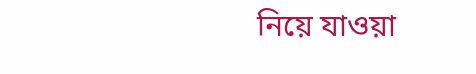নিয়ে যাওয়া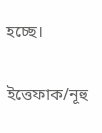হচ্ছে।

ইত্তেফাক/নূহু